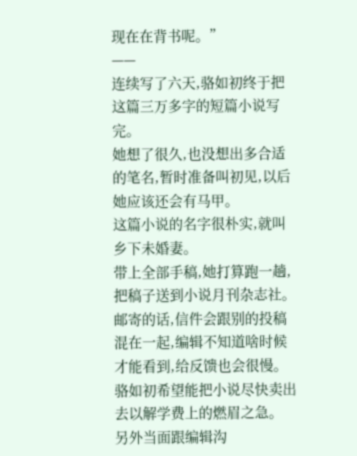现在在背书呢。”
——
连续写了六天,骆如初终于把这篇三万多字的短篇小说写完。
她想了很久,也没想出多合适的笔名,暂时准备叫初见,以后她应该还会有马甲。
这篇小说的名字很朴实,就叫乡下未婚妻。
带上全部手稿,她打算跑一趟,把稿子送到小说月刊杂志社。
邮寄的话,信件会跟别的投稿混在一起,编辑不知道啥时候才能看到,给反馈也会很慢。
骆如初希望能把小说尽快卖出去以解学费上的燃眉之急。
另外当面跟编辑沟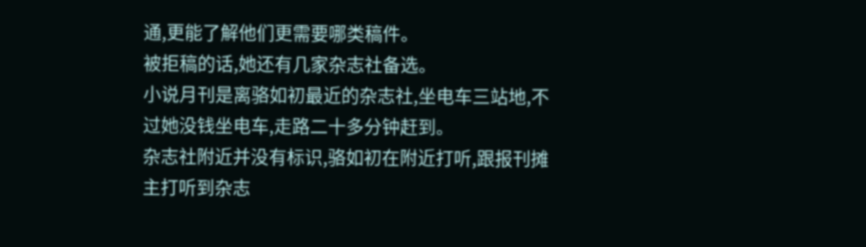通,更能了解他们更需要哪类稿件。
被拒稿的话,她还有几家杂志社备选。
小说月刊是离骆如初最近的杂志社,坐电车三站地,不过她没钱坐电车,走路二十多分钟赶到。
杂志社附近并没有标识,骆如初在附近打听,跟报刊摊主打听到杂志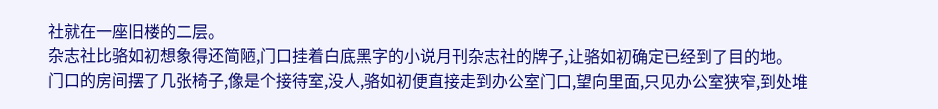社就在一座旧楼的二层。
杂志社比骆如初想象得还简陋,门口挂着白底黑字的小说月刊杂志社的牌子,让骆如初确定已经到了目的地。
门口的房间摆了几张椅子,像是个接待室,没人,骆如初便直接走到办公室门口,望向里面,只见办公室狭窄,到处堆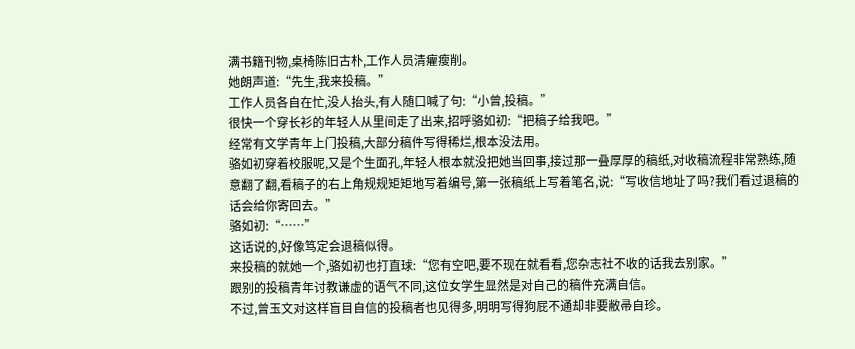满书籍刊物,桌椅陈旧古朴,工作人员清癯瘦削。
她朗声道:“先生,我来投稿。”
工作人员各自在忙,没人抬头,有人随口喊了句:“小曾,投稿。”
很快一个穿长衫的年轻人从里间走了出来,招呼骆如初:“把稿子给我吧。”
经常有文学青年上门投稿,大部分稿件写得稀烂,根本没法用。
骆如初穿着校服呢,又是个生面孔,年轻人根本就没把她当回事,接过那一叠厚厚的稿纸,对收稿流程非常熟练,随意翻了翻,看稿子的右上角规规矩矩地写着编号,第一张稿纸上写着笔名,说:“写收信地址了吗?我们看过退稿的话会给你寄回去。”
骆如初:“……”
这话说的,好像笃定会退稿似得。
来投稿的就她一个,骆如初也打直球:“您有空吧,要不现在就看看,您杂志社不收的话我去别家。”
跟别的投稿青年讨教谦虚的语气不同,这位女学生显然是对自己的稿件充满自信。
不过,曾玉文对这样盲目自信的投稿者也见得多,明明写得狗屁不通却非要敝帚自珍。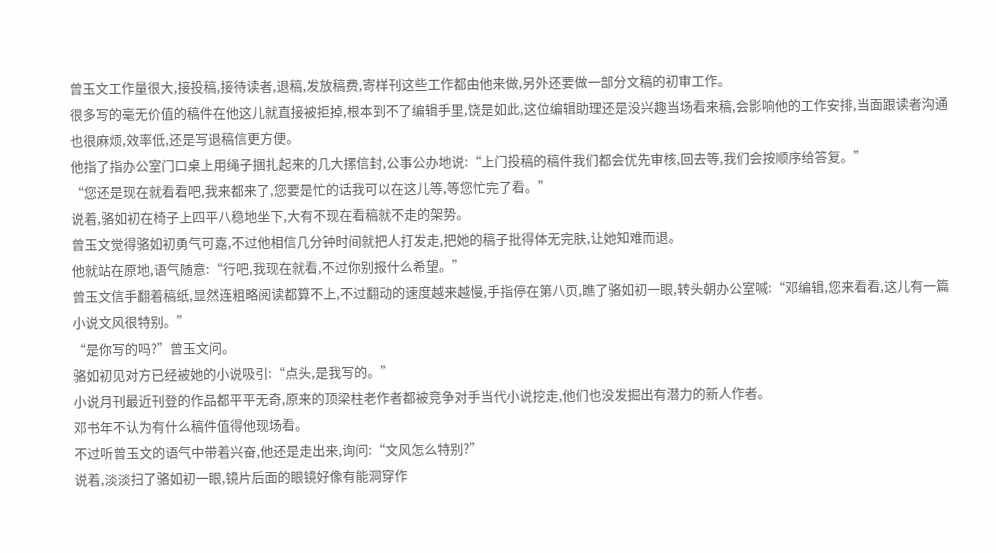曾玉文工作量很大,接投稿,接待读者,退稿,发放稿费,寄样刊这些工作都由他来做,另外还要做一部分文稿的初审工作。
很多写的毫无价值的稿件在他这儿就直接被拒掉,根本到不了编辑手里,饶是如此,这位编辑助理还是没兴趣当场看来稿,会影响他的工作安排,当面跟读者沟通也很麻烦,效率低,还是写退稿信更方便。
他指了指办公室门口桌上用绳子捆扎起来的几大摞信封,公事公办地说:“上门投稿的稿件我们都会优先审核,回去等,我们会按顺序给答复。”
“您还是现在就看看吧,我来都来了,您要是忙的话我可以在这儿等,等您忙完了看。”
说着,骆如初在椅子上四平八稳地坐下,大有不现在看稿就不走的架势。
曾玉文觉得骆如初勇气可嘉,不过他相信几分钟时间就把人打发走,把她的稿子批得体无完肤,让她知难而退。
他就站在原地,语气随意:“行吧,我现在就看,不过你别报什么希望。”
曾玉文信手翻着稿纸,显然连粗略阅读都算不上,不过翻动的速度越来越慢,手指停在第八页,瞧了骆如初一眼,转头朝办公室喊:“邓编辑,您来看看,这儿有一篇小说文风很特别。”
“是你写的吗?”曾玉文问。
骆如初见对方已经被她的小说吸引:“点头,是我写的。”
小说月刊最近刊登的作品都平平无奇,原来的顶梁柱老作者都被竞争对手当代小说挖走,他们也没发掘出有潜力的新人作者。
邓书年不认为有什么稿件值得他现场看。
不过听曾玉文的语气中带着兴奋,他还是走出来,询问:“文风怎么特别?”
说着,淡淡扫了骆如初一眼,镜片后面的眼镜好像有能洞穿作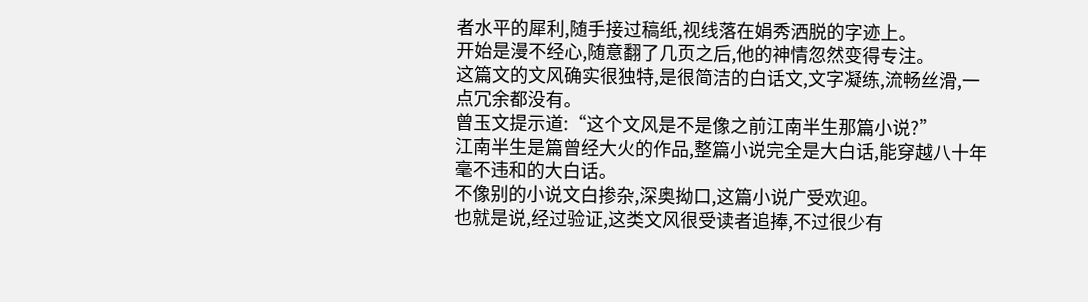者水平的犀利,随手接过稿纸,视线落在娟秀洒脱的字迹上。
开始是漫不经心,随意翻了几页之后,他的神情忽然变得专注。
这篇文的文风确实很独特,是很简洁的白话文,文字凝练,流畅丝滑,一点冗余都没有。
曾玉文提示道:“这个文风是不是像之前江南半生那篇小说?”
江南半生是篇曾经大火的作品,整篇小说完全是大白话,能穿越八十年毫不违和的大白话。
不像别的小说文白掺杂,深奥拗口,这篇小说广受欢迎。
也就是说,经过验证,这类文风很受读者追捧,不过很少有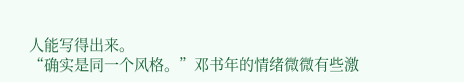人能写得出来。
“确实是同一个风格。”邓书年的情绪微微有些激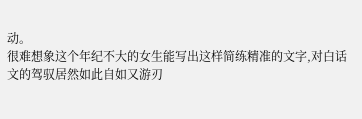动。
很难想象这个年纪不大的女生能写出这样简练精准的文字,对白话文的驾驭居然如此自如又游刃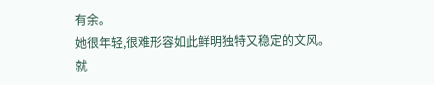有余。
她很年轻,很难形容如此鲜明独特又稳定的文风。
就